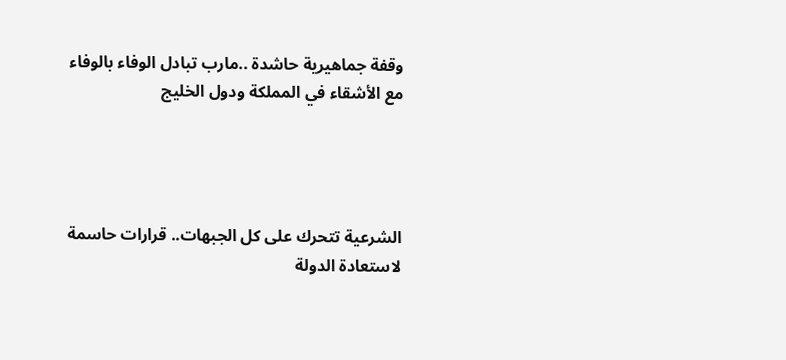وقفة جماهيرية حاشدة ..مارب تبادل الوفاء بالوفاء
مع الأشقاء في المملكة ودول الخليج




الشرعية تتحرك على كل الجبهات.. قرارات حاسمة لاستعادة الدولة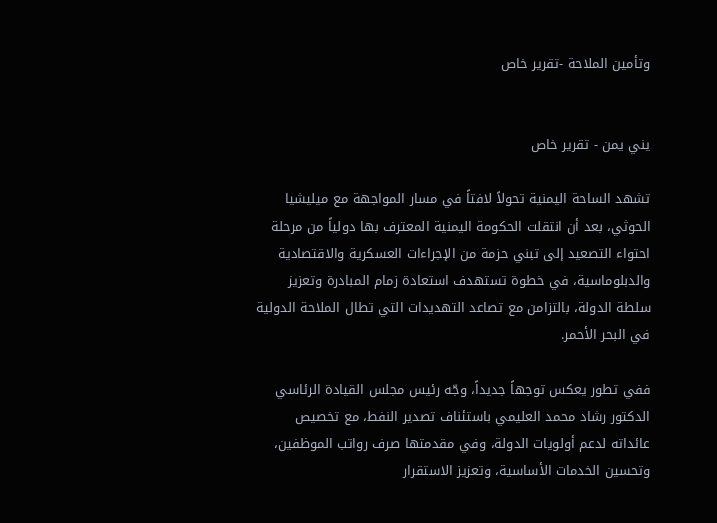وتأمين الملاحة -تقرير خاص


يني يمن - تقرير خاص

تشهد الساحة اليمنية تحولاً لافتاً في مسار المواجهة مع ميليشيا الحوثي، بعد أن انتقلت الحكومة اليمنية المعترف بها دولياً من مرحلة احتواء التصعيد إلى تبني حزمة من الإجراءات العسكرية والاقتصادية والدبلوماسية، في خطوة تستهدف استعادة زمام المبادرة وتعزيز سلطة الدولة، بالتزامن مع تصاعد التهديدات التي تطال الملاحة الدولية في البحر الأحمر.

ففي تطور يعكس توجهاً جديداً، وجّه رئيس مجلس القيادة الرئاسي الدكتور رشاد محمد العليمي باستئناف تصدير النفط، مع تخصيص عائداته لدعم أولويات الدولة، وفي مقدمتها صرف رواتب الموظفين، وتحسين الخدمات الأساسية، وتعزيز الاستقرار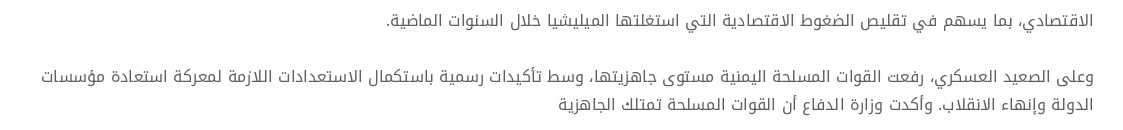الاقتصادي، بما يسهم في تقليص الضغوط الاقتصادية التي استغلتها الميليشيا خلال السنوات الماضية.

وعلى الصعيد العسكري، رفعت القوات المسلحة اليمنية مستوى جاهزيتها، وسط تأكيدات رسمية باستكمال الاستعدادات اللازمة لمعركة استعادة مؤسسات الدولة وإنهاء الانقلاب. وأكدت وزارة الدفاع أن القوات المسلحة تمتلك الجاهزية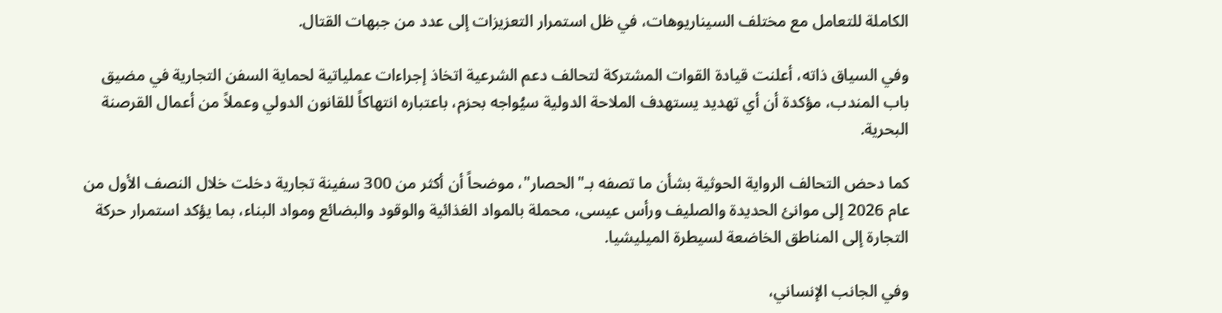الكاملة للتعامل مع مختلف السيناريوهات، في ظل استمرار التعزيزات إلى عدد من جبهات القتال.

وفي السياق ذاته، أعلنت قيادة القوات المشتركة لتحالف دعم الشرعية اتخاذ إجراءات عملياتية لحماية السفن التجارية في مضيق باب المندب، مؤكدة أن أي تهديد يستهدف الملاحة الدولية سيُواجه بحزم، باعتباره انتهاكاً للقانون الدولي وعملاً من أعمال القرصنة البحرية.

كما دحض التحالف الرواية الحوثية بشأن ما تصفه بـ"الحصار"، موضحاً أن أكثر من 300 سفينة تجارية دخلت خلال النصف الأول من عام 2026 إلى موانئ الحديدة والصليف ورأس عيسى، محملة بالمواد الغذائية والوقود والبضائع ومواد البناء، بما يؤكد استمرار حركة التجارة إلى المناطق الخاضعة لسيطرة الميليشيا.

وفي الجانب الإنساني،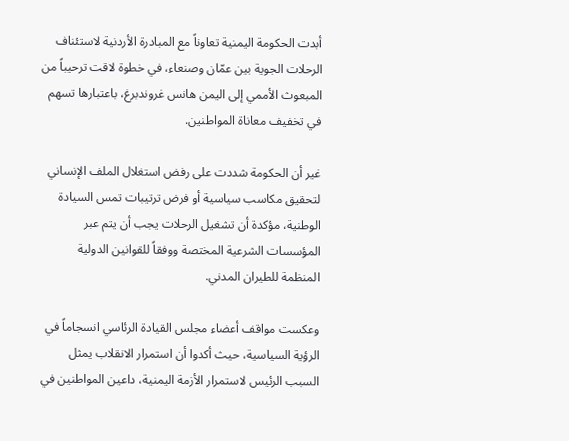أبدت الحكومة اليمنية تعاوناً مع المبادرة الأردنية لاستئناف الرحلات الجوية بين عمّان وصنعاء، في خطوة لاقت ترحيباً من المبعوث الأممي إلى اليمن هانس غروندبرغ، باعتبارها تسهم في تخفيف معاناة المواطنين.

غير أن الحكومة شددت على رفض استغلال الملف الإنساني لتحقيق مكاسب سياسية أو فرض ترتيبات تمس السيادة الوطنية، مؤكدة أن تشغيل الرحلات يجب أن يتم عبر المؤسسات الشرعية المختصة ووفقاً للقوانين الدولية المنظمة للطيران المدني.

وعكست مواقف أعضاء مجلس القيادة الرئاسي انسجاماً في الرؤية السياسية، حيث أكدوا أن استمرار الانقلاب يمثل السبب الرئيس لاستمرار الأزمة اليمنية، داعين المواطنين في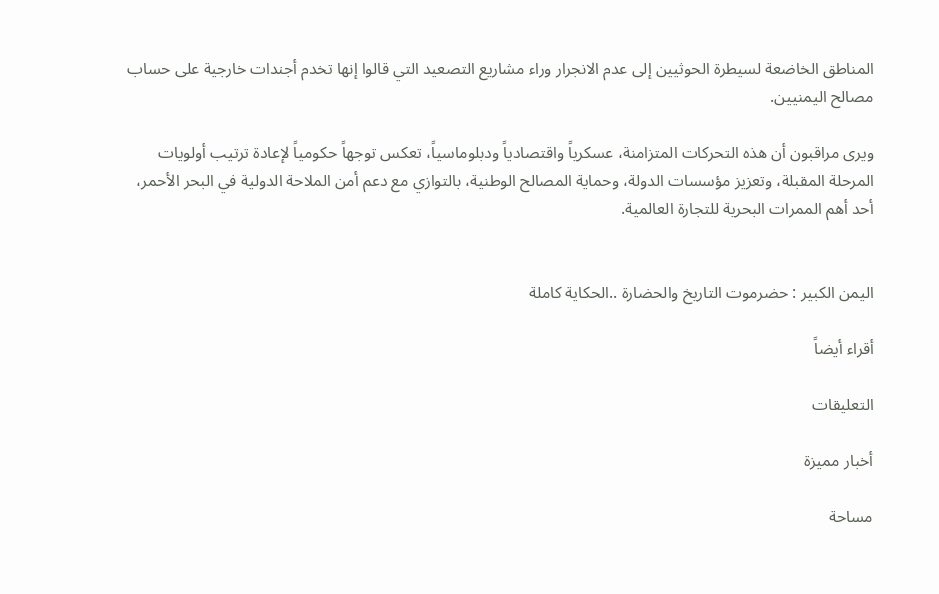المناطق الخاضعة لسيطرة الحوثيين إلى عدم الانجرار وراء مشاريع التصعيد التي قالوا إنها تخدم أجندات خارجية على حساب مصالح اليمنيين.

ويرى مراقبون أن هذه التحركات المتزامنة، عسكرياً واقتصادياً ودبلوماسياً، تعكس توجهاً حكومياً لإعادة ترتيب أولويات المرحلة المقبلة، وتعزيز مؤسسات الدولة، وحماية المصالح الوطنية، بالتوازي مع دعم أمن الملاحة الدولية في البحر الأحمر، أحد أهم الممرات البحرية للتجارة العالمية.


اليمن الكبير : حضرموت التاريخ والحضارة ..الحكاية كاملة

أقراء أيضاً

التعليقات

أخبار مميزة

مساحة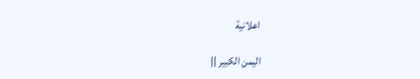اعلانية

اليمن الكبير ||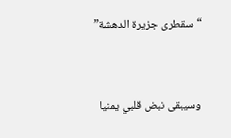“سقطرى جزيرة الدهشة”



وسيبقى نبض قلبي يمنيا